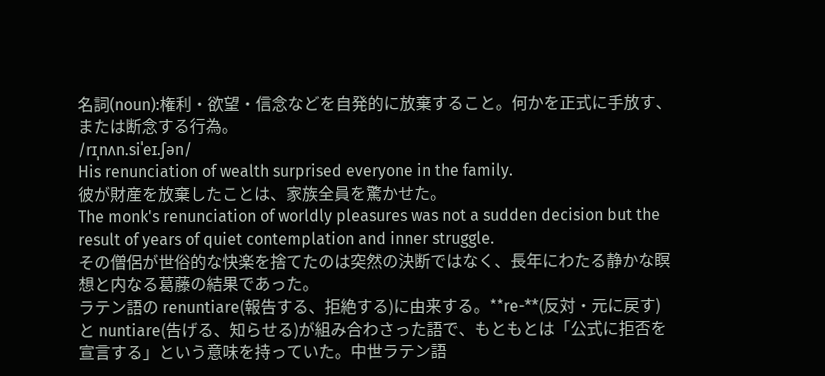名詞(noun):権利・欲望・信念などを自発的に放棄すること。何かを正式に手放す、または断念する行為。
/rɪˌnʌn.siˈeɪ.ʃən/
His renunciation of wealth surprised everyone in the family.
彼が財産を放棄したことは、家族全員を驚かせた。
The monk's renunciation of worldly pleasures was not a sudden decision but the result of years of quiet contemplation and inner struggle.
その僧侶が世俗的な快楽を捨てたのは突然の決断ではなく、長年にわたる静かな瞑想と内なる葛藤の結果であった。
ラテン語の renuntiare(報告する、拒絶する)に由来する。**re-**(反対・元に戻す)と nuntiare(告げる、知らせる)が組み合わさった語で、もともとは「公式に拒否を宣言する」という意味を持っていた。中世ラテン語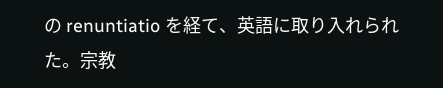の renuntiatio を経て、英語に取り入れられた。宗教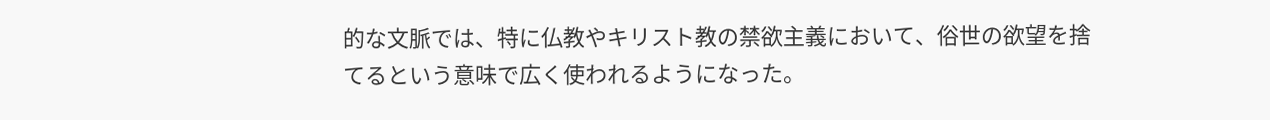的な文脈では、特に仏教やキリスト教の禁欲主義において、俗世の欲望を捨てるという意味で広く使われるようになった。